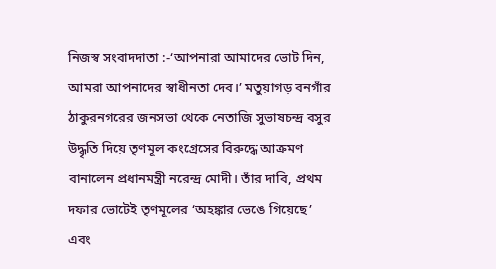নিজস্ব সংবাদদাতা :-‘আপনারা আমাদের ভোট দিন, আমরা আপনাদের স্বাধীনতা দেব।’ মতুয়াগড় বনগাঁর ঠাকুরনগরের জনসভা থেকে নেতাজি সুভাষচন্দ্র বসুর উদ্ধৃতি দিয়ে তৃণমূল কংগ্রেসের বিরুদ্ধে আক্রমণ বানালেন প্রধানমন্ত্রী নরেন্দ্র মোদী। তাঁর দাবি, প্রথম দফার ভোটেই তৃণমূলের ‘অহঙ্কার ভেঙে গিয়েছে’ এবং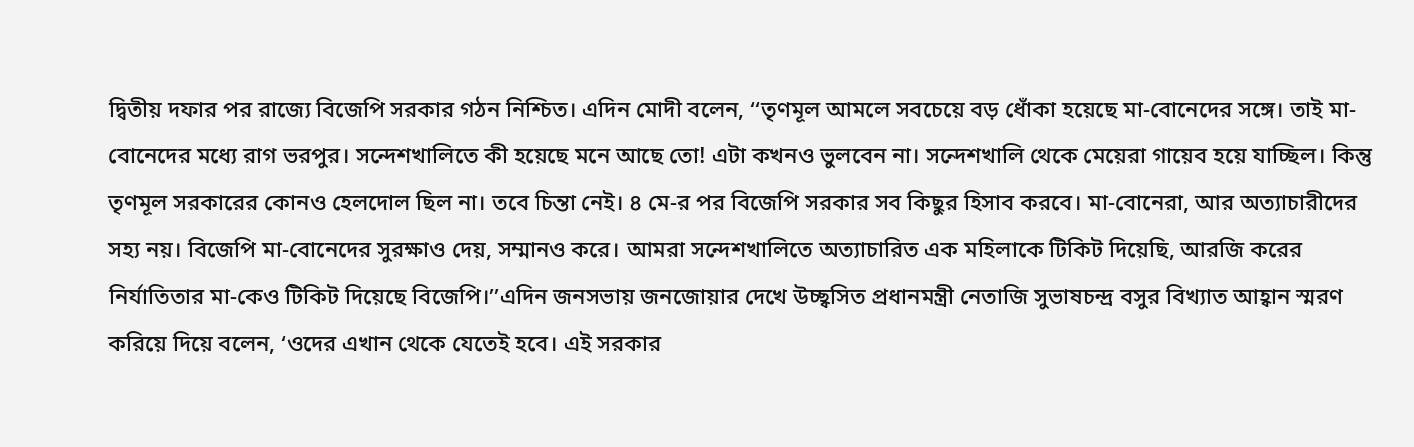দ্বিতীয় দফার পর রাজ্যে বিজেপি সরকার গঠন নিশ্চিত। এদিন মোদী বলেন, ‘‘তৃণমূল আমলে সবচেয়ে বড় ধোঁকা হয়েছে মা-বোনেদের সঙ্গে। তাই মা-বোনেদের মধ্যে রাগ ভরপুর। সন্দেশখালিতে কী হয়েছে মনে আছে তো! এটা কখনও ভুলবেন না। সন্দেশখালি থেকে মেয়েরা গায়েব হয়ে যাচ্ছিল। কিন্তু তৃণমূল সরকারের কোনও হেলদোল ছিল না। তবে চিন্তা নেই। ৪ মে-র পর বিজেপি সরকার সব কিছুর হিসাব করবে। মা-বোনেরা, আর অত্যাচারীদের সহ্য নয়। বিজেপি মা-বোনেদের সুরক্ষাও দেয়, সম্মানও করে। আমরা সন্দেশখালিতে অত্যাচারিত এক মহিলাকে টিকিট দিয়েছি, আরজি করের নির্যাতিতার মা-কেও টিকিট দিয়েছে বিজেপি।’’এদিন জনসভায় জনজোয়ার দেখে উচ্ছ্বসিত প্রধানমন্ত্রী নেতাজি সুভাষচন্দ্র বসুর বিখ্যাত আহ্বান স্মরণ করিয়ে দিয়ে বলেন, ‘ওদের এখান থেকে যেতেই হবে। এই সরকার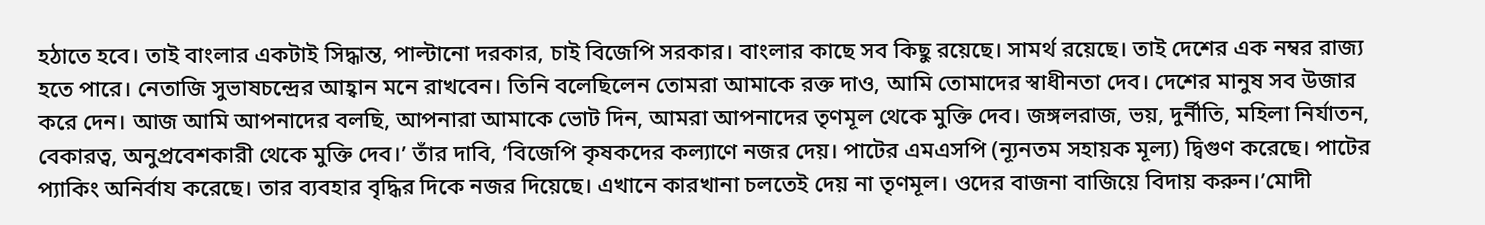হঠাতে হবে। তাই বাংলার একটাই সিদ্ধান্ত, পাল্টানো দরকার, চাই বিজেপি সরকার। বাংলার কাছে সব কিছু রয়েছে। সামর্থ রয়েছে। তাই দেশের এক নম্বর রাজ্য হতে পারে। নেতাজি সুভাষচন্দ্রের আহ্বান মনে রাখবেন। তিনি বলেছিলেন তোমরা আমাকে রক্ত দাও, আমি তোমাদের স্বাধীনতা দেব। দেশের মানুষ সব উজার করে দেন। আজ আমি আপনাদের বলছি, আপনারা আমাকে ভোট দিন, আমরা আপনাদের তৃণমূল থেকে মুক্তি দেব। জঙ্গলরাজ, ভয়, দুর্নীতি, মহিলা নির্যাতন, বেকারত্ব, অনুপ্রবেশকারী থেকে মুক্তি দেব।’ তাঁর দাবি, ‘বিজেপি কৃষকদের কল্যাণে নজর দেয়। পাটের এমএসপি (ন্যূনতম সহায়ক মূল্য) দ্বিগুণ করেছে। পাটের প্যাকিং অনির্বায করেছে। তার ব্যবহার বৃদ্ধির দিকে নজর দিয়েছে। এখানে কারখানা চলতেই দেয় না তৃণমূল। ওদের বাজনা বাজিয়ে বিদায় করুন।’মোদী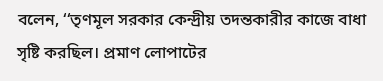বলেন, ‘‘তৃণমূল সরকার কেন্দ্রীয় তদন্তকারীর কাজে বাধা সৃষ্টি করছিল। প্রমাণ লোপাটের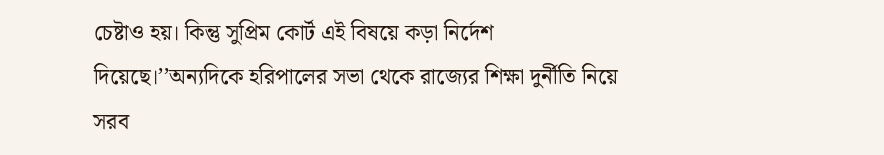চেষ্টাও হয়। কিন্তু সুপ্রিম কোর্ট এই বিষয়ে কড়া নির্দেশ দিয়েছে।’’অন্যদিকে হরিপালের সভা থেকে রাজ্যের শিক্ষা দুর্নীতি নিয়ে সরব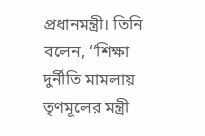প্রধানমন্ত্রী। তিনি বলেন, ‘‘শিক্ষা দুর্নীতি মামলায় তৃণমূলের মন্ত্রী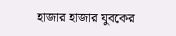হাজার হাজার যুবকের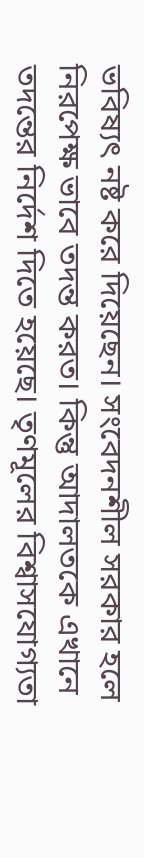ভবিষ্যৎ নষ্ট করে দিয়েছেন। সংবেদনশীল সরকার হলে নিরপেক্ষ ভাবে তদন্ত করত। কিন্তু আদালতকে এখানে তদন্তের নির্দেশ দিতে হয়েছে। তৃণমূলের বিশ্বাসযোগ্যতা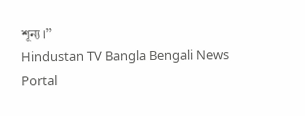শূন্য।’’
Hindustan TV Bangla Bengali News Portal